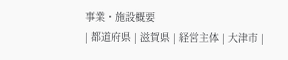事業・施設概要
| 都道府県 | 滋賀県 | 経営主体 | 大津市 |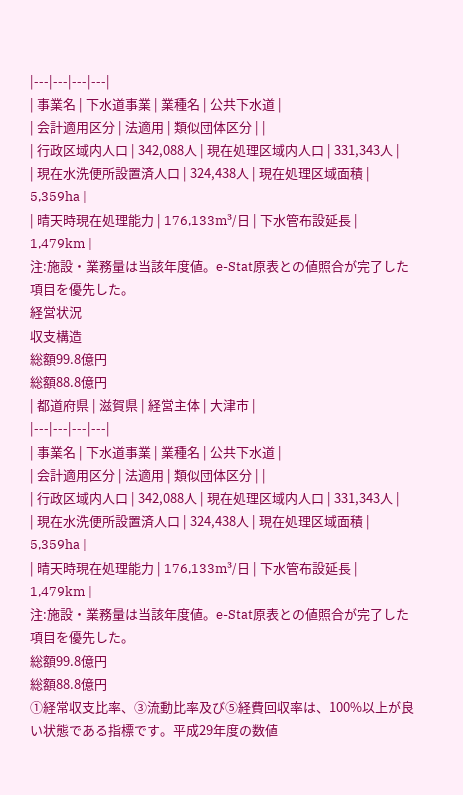|---|---|---|---|
| 事業名 | 下水道事業 | 業種名 | 公共下水道 |
| 会計適用区分 | 法適用 | 類似団体区分 | |
| 行政区域内人口 | 342,088人 | 現在処理区域内人口 | 331,343人 |
| 現在水洗便所設置済人口 | 324,438人 | 現在処理区域面積 | 5,359ha |
| 晴天時現在処理能力 | 176,133m³/日 | 下水管布設延長 | 1,479km |
注:施設・業務量は当該年度値。e-Stat原表との値照合が完了した項目を優先した。
経営状況
収支構造
総額99.8億円
総額88.8億円
| 都道府県 | 滋賀県 | 経営主体 | 大津市 |
|---|---|---|---|
| 事業名 | 下水道事業 | 業種名 | 公共下水道 |
| 会計適用区分 | 法適用 | 類似団体区分 | |
| 行政区域内人口 | 342,088人 | 現在処理区域内人口 | 331,343人 |
| 現在水洗便所設置済人口 | 324,438人 | 現在処理区域面積 | 5,359ha |
| 晴天時現在処理能力 | 176,133m³/日 | 下水管布設延長 | 1,479km |
注:施設・業務量は当該年度値。e-Stat原表との値照合が完了した項目を優先した。
総額99.8億円
総額88.8億円
①経常収支比率、③流動比率及び⑤経費回収率は、100%以上が良い状態である指標です。平成29年度の数値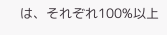は、それぞれ100%以上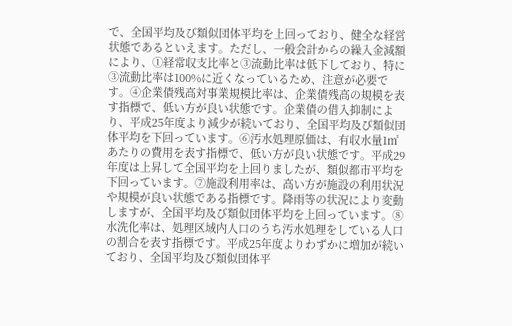で、全国平均及び類似団体平均を上回っており、健全な経営状態であるといえます。ただし、一般会計からの繰入金減額により、①経常収支比率と③流動比率は低下しており、特に③流動比率は100%に近くなっているため、注意が必要です。④企業債残高対事業規模比率は、企業債残高の規模を表す指標で、低い方が良い状態です。企業債の借入抑制により、平成25年度より減少が続いており、全国平均及び類似団体平均を下回っています。⑥汚水処理原価は、有収水量1㎥あたりの費用を表す指標で、低い方が良い状態です。平成29年度は上昇して全国平均を上回りましたが、類似都市平均を下回っています。⑦施設利用率は、高い方が施設の利用状況や規模が良い状態である指標です。降雨等の状況により変動しますが、全国平均及び類似団体平均を上回っています。⑧水洗化率は、処理区域内人口のうち汚水処理をしている人口の割合を表す指標です。平成25年度よりわずかに増加が続いており、全国平均及び類似団体平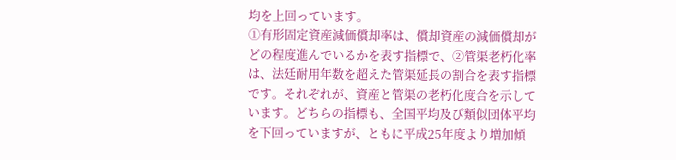均を上回っています。
①有形固定資産減価償却率は、償却資産の減価償却がどの程度進んでいるかを表す指標で、②管渠老朽化率は、法廷耐用年数を超えた管渠延長の割合を表す指標です。それぞれが、資産と管渠の老朽化度合を示しています。どちらの指標も、全国平均及び類似団体平均を下回っていますが、ともに平成25年度より増加傾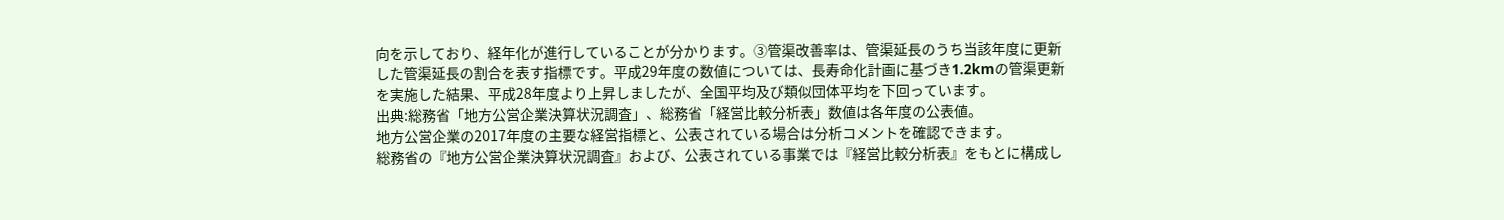向を示しており、経年化が進行していることが分かります。③管渠改善率は、管渠延長のうち当該年度に更新した管渠延長の割合を表す指標です。平成29年度の数値については、長寿命化計画に基づき1.2kmの管渠更新を実施した結果、平成28年度より上昇しましたが、全国平均及び類似団体平均を下回っています。
出典:総務省「地方公営企業決算状況調査」、総務省「経営比較分析表」数値は各年度の公表値。
地方公営企業の2017年度の主要な経営指標と、公表されている場合は分析コメントを確認できます。
総務省の『地方公営企業決算状況調査』および、公表されている事業では『経営比較分析表』をもとに構成し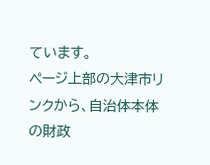ています。
ページ上部の大津市リンクから、自治体本体の財政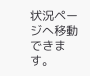状況ページへ移動できます。